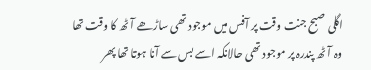اگلی صبح جنت وقت پر آفس میں موجود تھی ساڑھے آٹھ کا وقت تھا وہ آٹھ پندرہ پر موجود تھی حالانکہ اسے بس سے آنا ہوتا تھا پھر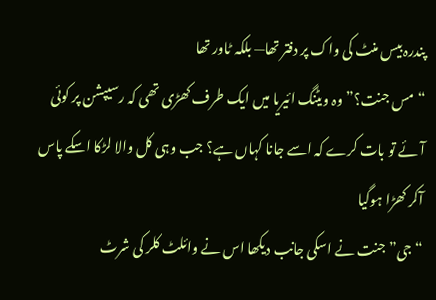پندرہ بیس منٹ کی واک پر دفتر تھا— بلکہ ٹاور تھا
“مس جنت؟” وہ ویٹنگ ائیریا میں ایک طرف کھڑی تھی کہ رسیپشن پر کوئی آئے تو بات کرے کہ اسے جانا کہاں ہے؟ جب وہی کل والا لڑکا اسکے پاس آکر کھڑا ہوگیا
“جی” جنت نے اسکی جانب دیکھا اس نے وائلٹ کلر کی شرٹ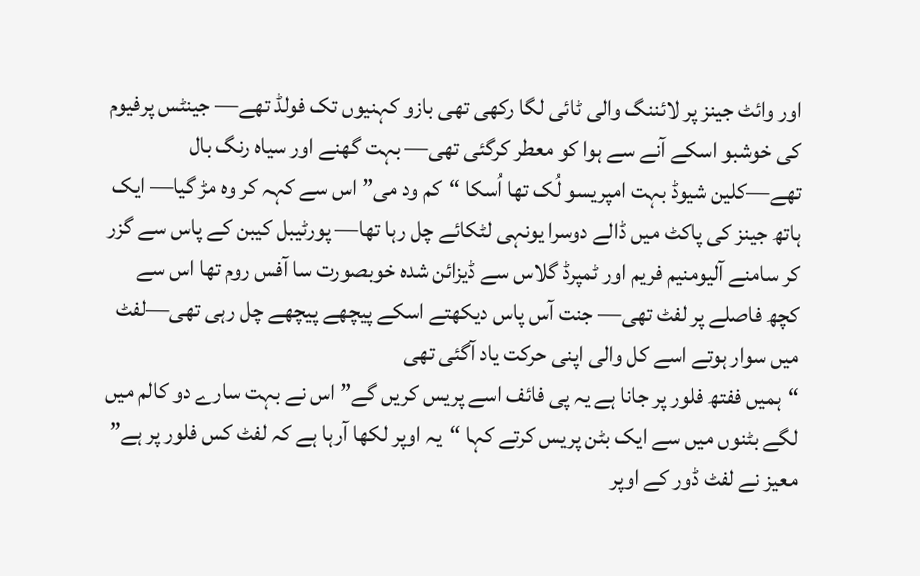اور وائٹ جینز پر لائننگ والی ٹائی لگا رکھی تھی بازو کہنیوں تک فولڈ تھے— جینٹس پرفیوم کی خوشبو اسکے آنے سے ہوا کو معطر کرگئی تھی— بہت گھنے اور سیاہ رنگ بال تھے—کلین شیوڈ بہت امپریسو لُک تھا اُسکا “کم ود می” اس سے کہہ کر وہ مڑ گیا— ایک ہاتھ جینز کی پاکٹ میں ڈالے دوسرا یونہی لٹکائے چل رہا تھا— پورٹیبل کیبن کے پاس سے گزر کر سامنے آلیومنیم فریم اور ٹمپرڈ گلاس سے ڈیزائن شدہ خوبصورت سا آفس روم تھا اس سے کچھ فاصلے پر لفٹ تھی— جنت آس پاس دیکھتے اسکے پیچھے پیچھے چل رہی تھی—لفٹ میں سوار ہوتے اسے کل والی اپنی حرکت یاد آگئی تھی
“ہمیں ففتھ فلور پر جانا ہے یہ پی فائف اسے پریس کریں گے” اس نے بہت سارے دو کالم میں لگے بٹنوں میں سے ایک بٹن پریس کرتے کہا “یہ اوپر لکھا آرہا ہے کہ لفٹ کس فلور پر ہے” معیز نے لفٹ ڈور کے اوپر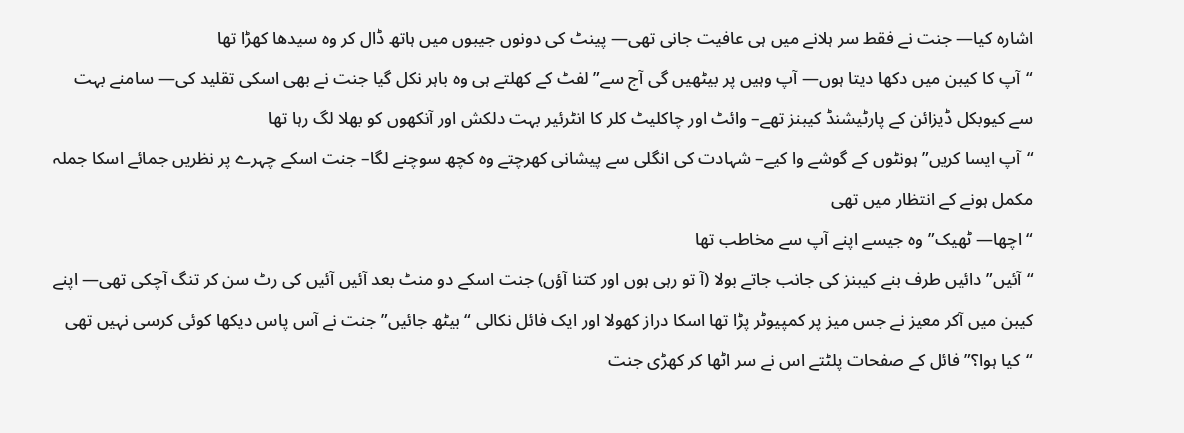اشارہ کیا— جنت نے فقط سر ہلانے میں ہی عافیت جانی تھی— پینٹ کی دونوں جیبوں میں ہاتھ ڈال کر وہ سیدھا کھڑا تھا
“آپ کا کیبن میں دکھا دیتا ہوں— آپ وہیں پر بیٹھیں گی آج سے” لفٹ کے کھلتے ہی وہ باہر نکل گیا جنت نے بھی اسکی تقلید کی— سامنے بہت سے کیوبکل ڈیزائن کے پارٹیشنڈ کیبنز تھے– وائٹ اور چاکلیٹ کلر کا انٹرئیر بہت دلکش اور آنکھوں کو بھلا لگ رہا تھا
“آپ ایسا کریں” ہونٹوں کے گوشے وا کیے– شہادت کی انگلی سے پیشانی کھرچتے وہ کچھ سوچنے لگا– جنت اسکے چہرے پر نظریں جمائے اسکا جملہ مکمل ہونے کے انتظار میں تھی
“اچھا— ٹھیک” وہ جیسے اپنے آپ سے مخاطب تھا
“آئیں” دائیں طرف بنے کیبنز کی جانب جاتے بولا (آ تو رہی ہوں اور کتنا آؤں) جنت اسکے دو منٹ بعد آئیں آئیں کی رٹ سن کر تنگ آچکی تھی— اپنے کیبن میں آکر معیز نے جس میز پر کمپیوٹر پڑا تھا اسکا دراز کھولا اور ایک فائل نکالی “بیٹھ جائیں” جنت نے آس پاس دیکھا کوئی کرسی نہیں تھی
“کیا ہوا؟” فائل کے صفحات پلٹتے اس نے سر اٹھا کر کھڑی جنت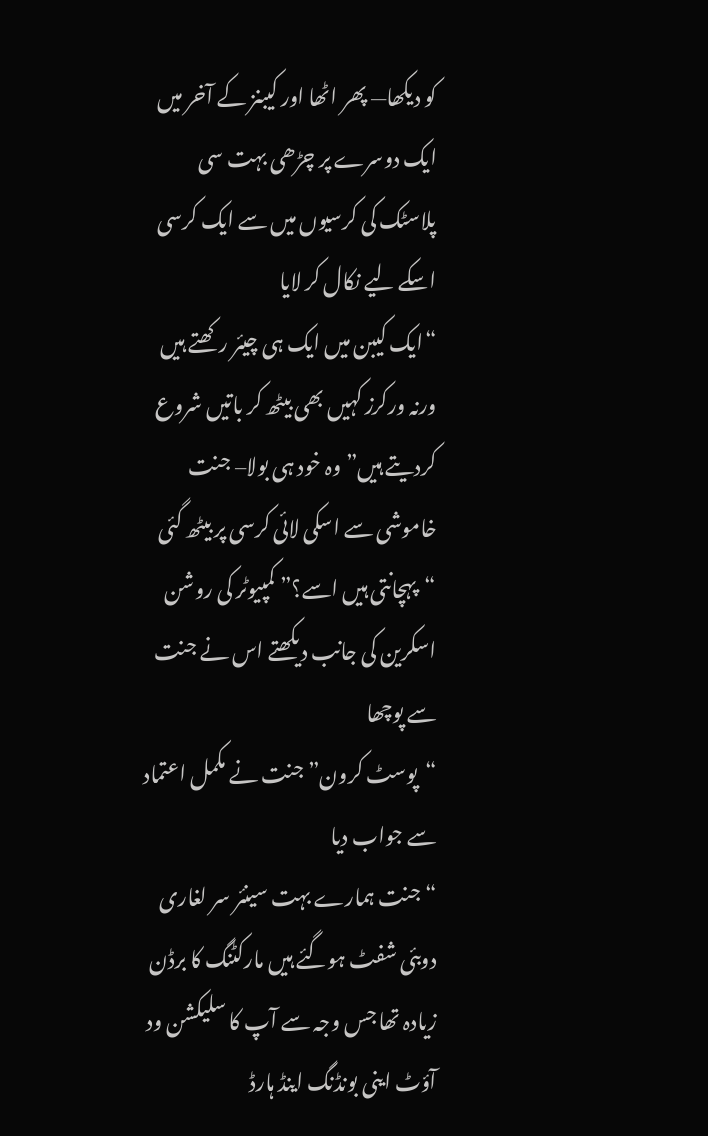کو دیکھا— پھر اٹھا اور کیبنز کے آخر میں ایک دوسرے پر چڑھی بہت سی پلاسٹک کی کرسیوں میں سے ایک کرسی اسکے لیے نکال کر لایا
“ایک کیبن میں ایک ہی چیئر رکھتے ہیں ورنہ ورکرز کہیں بھی بیٹھ کر باتیں شروع کردیتے ہیں” وہ خود ہی بولا– جنت خاموشی سے اسکی لائی کرسی پر بیٹھ گئی
“پہچانتی ہیں اسے؟” کمپیوٹر کی روشن اسکرین کی جانب دیکھتے اس نے جنت سے پوچھا
“پوسٹ کرون” جنت نے مکمل اعتماد سے جواب دیا
“جنت ہمارے بہت سینئر سر لغاری دوبئی شفٹ ہوگئے ہیں مارکٹنگ کا برڈن زیادہ تھا جس وجہ سے آپ کا سلیکشن ود آؤٹ اینی بونڈنگ اینڈ ہارڈ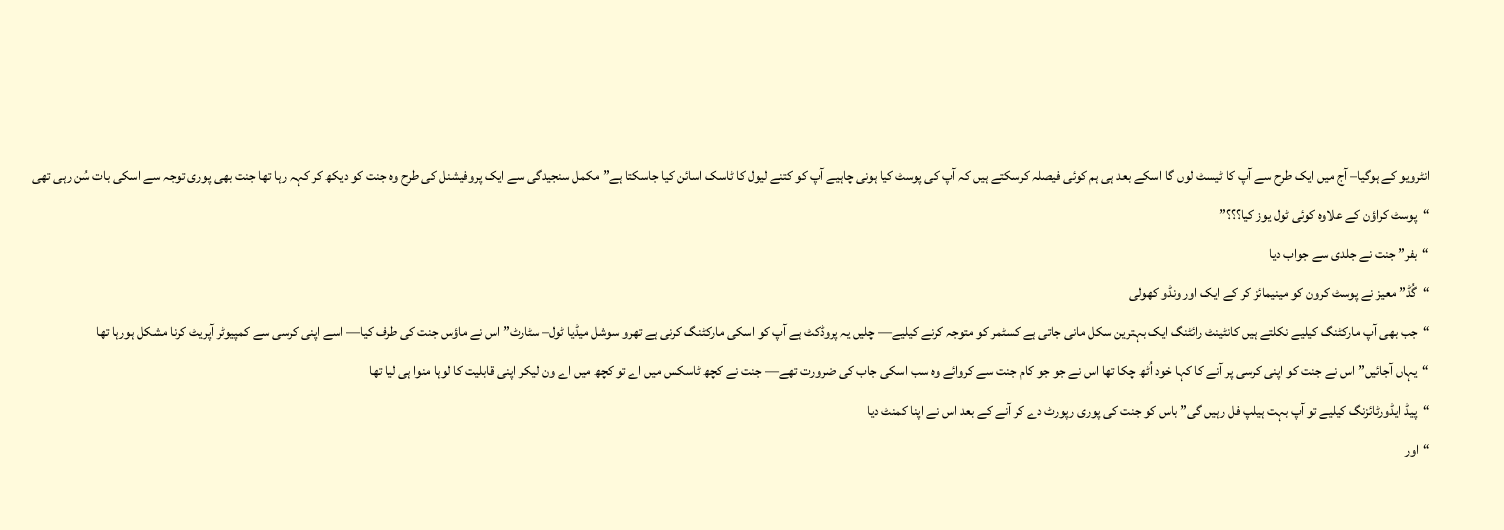انٹرویو کے ہوگیا– آج میں ایک طرح سے آپ کا ٹیسٹ لوں گا اسکے بعد ہی ہم کوئی فیصلہ کرسکتے ہیں کہ آپ کی پوسٹ کیا ہونی چاہیے آپ کو کتنے لیول کا ٹاسک اسائن کیا جاسکتا ہے” مکمل سنجیدگی سے ایک پروفیشنل کی طرح وہ جنت کو دیکھ کر کہہ رہا تھا جنت بھی پوری توجہ سے اسکی بات سُن رہی تھی
“پوسٹ کراؤن کے علاوہ کوئی ٹول یوز کیا؟؟؟”
“بفر” جنت نے جلدی سے جواب دیا
“گُڈ” معیز نے پوسٹ کرون کو مینیمائز کر کے ایک اور ونڈو کھولی
“جب بھی آپ مارکٹنگ کیلیے نکلتے ہیں کانٹینٹ رائٹنگ ایک بہترین سکل مانی جاتی ہے کسٹمر کو متوجہ کرنے کیلیے— چلیں یہ پروڈکٹ ہے آپ کو اسکی مارکٹنگ کرنی ہے تھرو سوشل میڈیا ٹول– سٹارٹ” اس نے ماؤس جنت کی طرف کیا— اسے اپنی کرسی سے کمپیوٹر آپریٹ کرنا مشکل ہورہا تھا
“یہاں آجائیں” اس نے جنت کو اپنی کرسی پر آنے کا کہا خود اُٹھ چکا تھا اس نے جو جو کام جنت سے کروائے وہ سب اسکی جاب کی ضرورت تھے— جنت نے کچھ ٹاسکس میں اے تو کچھ میں اے ون لیکر اپنی قابلیت کا لوہا منوا ہی لیا تھا
“پیڈ ایڈورٹائزنگ کیلیے تو آپ بہت ہیلپ فل رہیں گی” باس کو جنت کی پوری رپورٹ دے کر آنے کے بعد اس نے اپنا کمنٹ دیا
“اور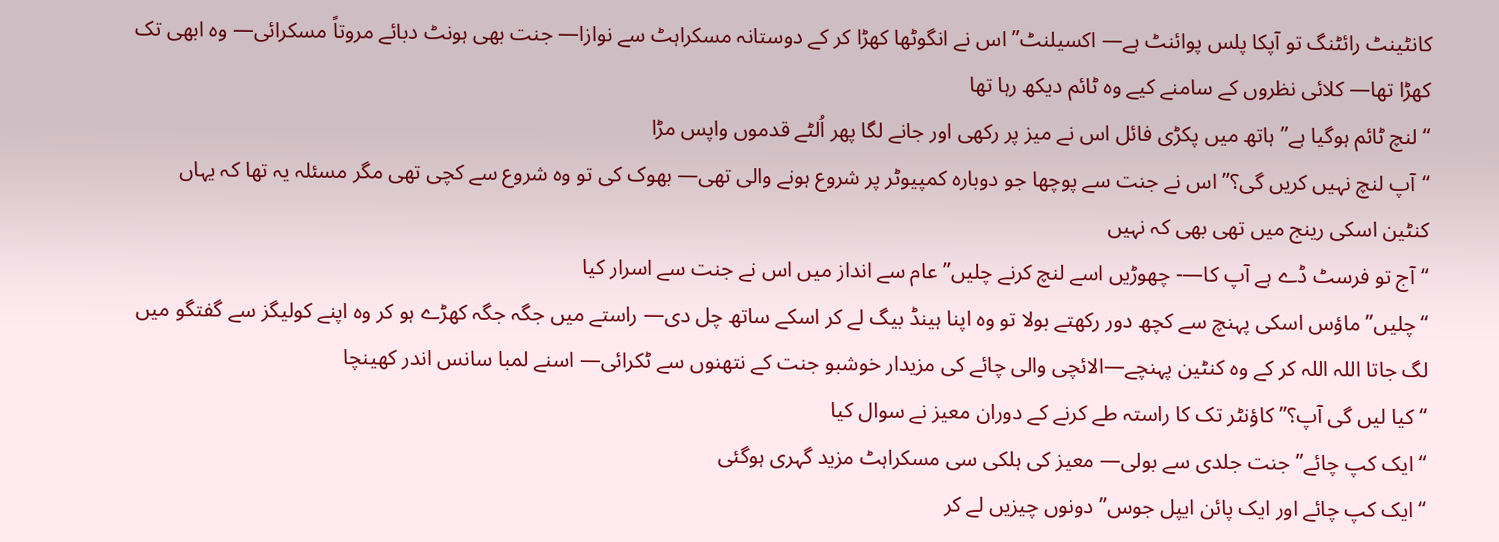کانٹینٹ رائٹنگ تو آپکا پلس پوائنٹ ہے— اکسیلنٹ” اس نے انگوٹھا کھڑا کر کے دوستانہ مسکراہٹ سے نوازا— جنت بھی ہونٹ دبائے مروتاً مسکرائی— وہ ابھی تک کھڑا تھا— کلائی نظروں کے سامنے کیے وہ ٹائم دیکھ رہا تھا
“لنچ ٹائم ہوگیا ہے” ہاتھ میں پکڑی فائل اس نے میز پر رکھی اور جانے لگا پھر اُلٹے قدموں واپس مڑا
“آپ لنچ نہیں کریں گی؟” اس نے جنت سے پوچھا جو دوبارہ کمپیوٹر پر شروع ہونے والی تھی— بھوک کی تو وہ شروع سے کچی تھی مگر مسئلہ یہ تھا کہ یہاں کنٹین اسکی رینج میں تھی بھی کہ نہیں
“آج تو فرسٹ ڈے ہے آپ کا—- چھوڑیں اسے لنچ کرنے چلیں” عام سے انداز میں اس نے جنت سے اسرار کیا
“چلیں” ماؤس اسکی پہنچ سے کچھ دور رکھتے بولا تو وہ اپنا ہینڈ بیگ لے کر اسکے ساتھ چل دی— راستے میں جگہ جگہ کھڑے ہو کر وہ اپنے کولیگز سے گفتگو میں لگ جاتا اللہ اللہ کر کے وہ کنٹین پہنچے—الائچی والی چائے کی مزیدار خوشبو جنت کے نتھنوں سے ٹکرائی— اسنے لمبا سانس اندر کھینچا
“کیا لیں گی آپ؟” کاؤنٹر تک کا راستہ طے کرنے کے دوران معیز نے سوال کیا
“ایک کپ چائے” جنت جلدی سے بولی— معیز کی ہلکی سی مسکراہٹ مزید گہری ہوگئی
“ایک کپ چائے اور ایک پائن ایپل جوس” دونوں چیزیں لے کر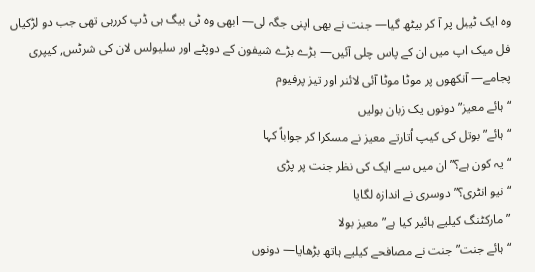وہ ایک ٹیبل پر آ کر بیٹھ گیا— جنت نے بھی اپنی جگہ لی— ابھی وہ ٹی بیگ ہی ڈپ کررہی تھی جب دو لڑکیاں فل میک اپ میں ان کے پاس چلی آئیں— بڑے بڑے شیفون کے دوپٹے اور سلیولس لان کی شرٹس, کیپری پجامے— آنکھوں پر موٹا موٹا آئی لائنر اور تیز پرفیوم
“ہائے معیز” دونوں یک زبان بولیں
“ہائے” بوتل کی کیپ اُتارتے معیز نے مسکرا کر جواباً کہا
“یہ کون ہے؟” ان میں سے ایک کی نظر جنت پر پڑی
“نیو انٹری؟” دوسری نے اندازہ لگایا
” مارکٹنگ کیلیے ہائیر کیا ہے” معیز بولا
“ہائے جنت” جنت نے مصافحے کیلیے ہاتھ بڑھایا— دونوں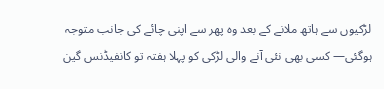لڑکیوں سے ہاتھ ملانے کے بعد وہ پھر سے اپنی چائے کی جانب متوجہ ہوگئی— کسی بھی نئی آنے والی لڑکی کو پہلا ہفتہ تو کانفیڈنس گین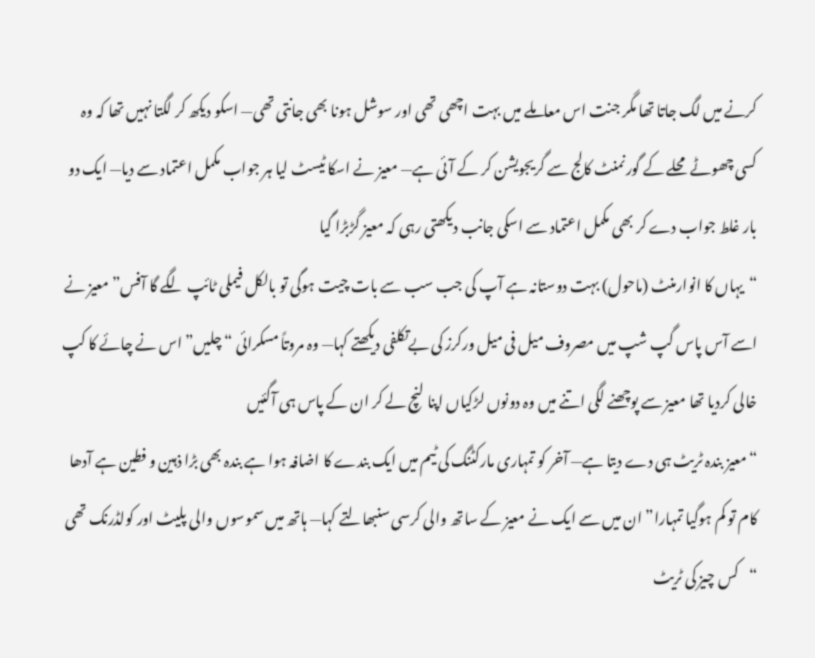کرنے میں لگ جاتا تھا مگر جنت اس معاملے میں بہت اچھی تھی اور سوشل ہونا بھی جانتی تھی— اسکو دیکھ کر لگتا نہیں تھا کہ وہ کسی چھوٹے محلے کے گورنمنٹ کالج سے گریجویشن کر کے آئی ہے— معیز نے اسکا ٹیسٹ لیا ہر جواب مکمل اعتماد سے دیا— ایک دو بار غلط جواب دے کر بھی مکمل اعتماد سے اسکی جانب دیکھتی رہی کہ معیز گڑبڑا گیا
“یہاں کا انوارمنٹ (ماحول) بہت دوستانہ ہے آپ کی جب سب سے بات چیت ہوگی تو بالکل فیملی ٹائپ لگے گا آفس” معیز نے اسے آس پاس گپ شپ میں مصروف میل فی میل ورکرز کی بےتکلفی دیکھتے کہا— وہ مروتاً مسکرائی “چلیں” اس نے چائے کا کپ خالی کردیا تھا معیز سے پوچھنے لگی اتنے میں وہ دونوں لڑکیاں اپنا لنچ لے کر ان کے پاس ہی آگئیں
“معیز بندہ ٹریٹ ہی دے دیتا ہے— آخر کو تمہاری مارکٹنگ کی ٹیم میں ایک بندے کا اضافہ ہوا ہے بندہ بھی بڑا ذہین و فطین ہے آدھا کام تو کم ہوگیا تمہارا” ان میں سے ایک نے معیز کے ساتھ والی کرسی سنبھالتے کہا— ہاتھ میں سموسوں والی پلیٹ اور کولڈرنک تھی
“کس چیز کی ٹریٹ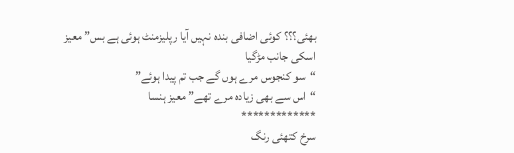بھئی؟؟؟ کوئی اضافی بندہ نہیں آیا رپلیزمنٹ ہوئی ہے بس” معیز اسکی جانب مڑگیا
“سو کنجوس مرے ہوں گے جب تم پیدا ہوئے”
“اس سے بھی زیادہ مرے تھے” معیز ہنسا
*************
سرخ کتھئی رنگ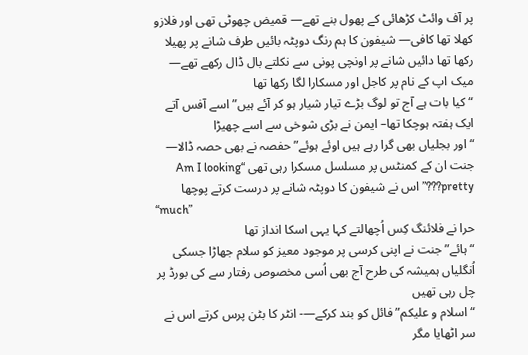پر آف وائٹ کڑھائی کے پھول بنے تھے— قمیض چھوٹی تھی اور فلازو کھلا تھا کافی— شیفون کا ہم رنگ دوپٹہ بائیں طرف شانے پر پھیلا رکھا تھا دائیں شانے پر اونچی پونی سے نکلتے بال ڈال رکھے تھے— میک اپ کے نام پر کاجل اور مسکارا لگا رکھا تھا
“کیا بات ہے آج تو لوگ بڑے تیار شیار ہو کر آئے ہیں” اسے آفس آتے ایک ہفتہ ہوچکا تھا– ایمن نے بڑی شوخی سے اسے چھیڑا
“اور بجلیاں بھی گرا رہے ہیں اوئے ہوئے” حفصہ نے بھی حصہ ڈالا— جنت ان کے کمنٹس پر مسلسل مسکرا رہی تھی “Am I looking pretty???” اس نے شیفون کا دوپٹہ شانے پر درست کرتے پوچھا
“much”
حرا نے فلائنگ کِس اُچھالتے کہا یہی اسکا انداز تھا
“ہائے” جنت نے اپنی کرسی پر موجود معیز کو سلام جھاڑا جسکی اُنگلیاں ہمیشہ کی طرح آج بھی اُسی مخصوص رفتار سے کی بورڈ پر چل رہی تھیں
“اسلام و علیکم” فائل کو بند کرکے—- انٹر کا بٹن پرس کرتے اس نے سر اٹھایا مگر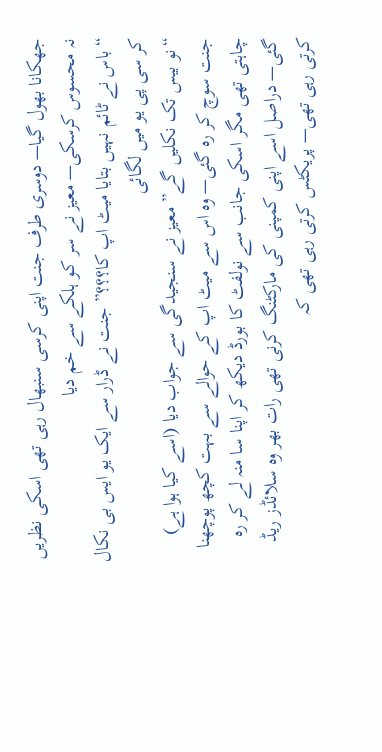جھکانا بھول گیا— دوسری طرف جنت اپنی کرسی سنبھال رہی تھی اسکی نظریں نہ محسوس کرسکی— معیز نے سر کو ہلکے سے خم دیا
“باس نے ٹائم نہیں بتایا میٹ اپ کا؟؟؟” جنت نے ڈرار سے ایک یو ایس بی نکال کر سی پی یو میں لگائی
“نو بیس تک نکلیں گے” معیز نے سنجیدگی سے جواب دیا (اسے کیا ہوا ہے) جنت سوچ کر رہ گئی— وہ اس سے میٹ اپ کے حوالے سے بہت کچھ پوچھنا چاہتی تھی مگر اسکی جانب سے نولفٹ کا بورڈ دیکھ کر اپنا سا منہ لے کر رہ گئی— دراصل اسے اپنی کمپنی کی مارکٹنگ کرنی تھی رات بھر وہ سلائڈز ریڈ کرتی رہی تھی— پریکٹس کرتی رہی تھی کہ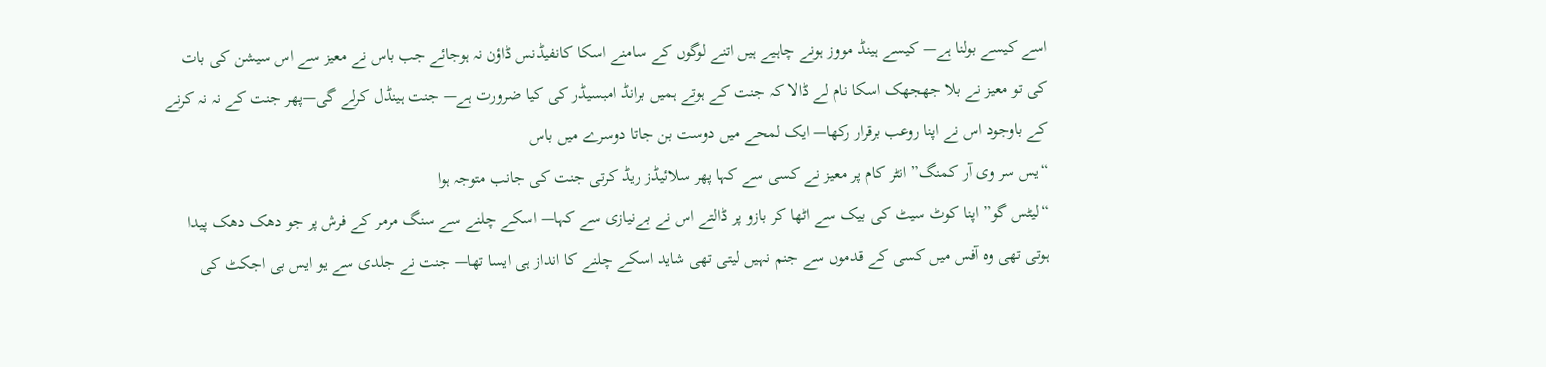اسے کیسے بولنا ہے— کیسے ہینڈ مووز ہونے چاہیے ہیں اتنے لوگوں کے سامنے اسکا کانفیڈنس ڈاؤن نہ ہوجائے جب باس نے معیز سے اس سیشن کی بات کی تو معیز نے بلا جھجھک اسکا نام لے ڈالا کہ جنت کے ہوتے ہمیں برانڈ امبسیڈر کی کیا ضرورت ہے— جنت ہینڈل کرلے گی—پھر جنت کے نہ نہ کرنے کے باوجود اس نے اپنا روعب برقرار رکھا— ایک لمحے میں دوست بن جاتا دوسرے میں باس
“یس سر وی آر کمنگ” انٹر کام پر معیز نے کسی سے کہا پھر سلائیڈز ریڈ کرتی جنت کی جانب متوجہ ہوا
“لیٹس گو” اپنا کوٹ سیٹ کی بیک سے اٹھا کر بازو پر ڈالتے اس نے بےنیازی سے کہا— اسکے چلنے سے سنگ مرمر کے فرش پر جو دھک دھک پیدا ہوتی تھی وہ آفس میں کسی کے قدموں سے جنم نہیں لیتی تھی شاید اسکے چلنے کا انداز ہی ایسا تھا— جنت نے جلدی سے یو ایس بی اجکٹ کی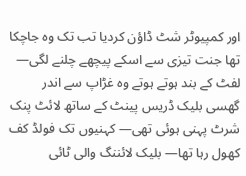اور کمپیوٹر شٹ ڈاؤن کردیا تب تک وہ جاچکا تھا جنت تیزی سے اسکے پیچھے چلنے لگی— لفٹ کے بند ہوتے ہوتے وہ غڑاپ سے اندر گھسی بلیک ڈریس پینٹ کے ساتھ لائٹ پنک شرٹ پہنی ہوئی تھی— کہنیوں تک فولڈ کف کھول رہا تھا— بلیک لائننگ والی ٹائی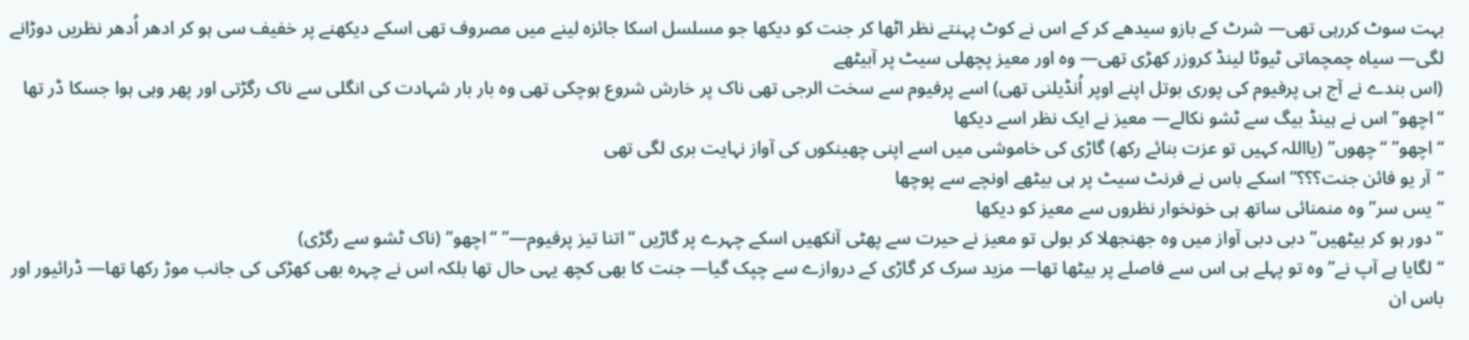بہت سوٹ کررہی تھی— شرٹ کے بازو سیدھے کر کے اس نے کوٹ پہنتے نظر اٹھا کر جنت کو دیکھا جو مسلسل اسکا جائزہ لینے میں مصروف تھی اسکے دیکھنے پر خفیف سی ہو کر ادھر اُدھر نظریں دوڑانے لگی— سیاہ چمچماتی ٹیوٹا لینڈ کروزر کھڑی تھی— وہ اور معیز پچھلی سیٹ پر آبیٹھے
(اس بندے نے آج ہی پرفیوم کی پوری بوتل اپنے اوپر اُنڈیلنی تھی) اسے پرفیوم سے سخت الرجی تھی ناک پر خارش شروع ہوچکی تھی وہ بار بار شہادت کی انگلی سے ناک رگڑتی اور پھر وہی ہوا جسکا ڈر تھا
“اچھو” اس نے ہینڈ بیگ سے ٹشو نکالے— معیز نے ایک نظر اسے دیکھا
“اچھو” “چھوں” (یااللہ کہیں تو عزت بنائے رکھ) گاڑی کی خاموشی میں اسے اپنی چھینکوں کی آواز نہایت بری لگی تھی
“آر یو فائن جنت؟؟؟” اسکے باس نے فرنٹ سیٹ پر ہی بیٹھے اونچے سے پوچھا
“یس سر” وہ منمنائی ساتھ ہی خونخوار نظروں سے معیز کو دیکھا
“دور ہو کر بیٹھیں” دبی دبی آواز میں وہ جھنجھلا کر بولی تو معیز نے حیرت سے پھٹی آنکھیں اسکے چہرے پر گاڑیں “اتنا تیز پرفیوم—” “اچھو” (ناک ٹشو سے رگڑی)
“لگایا ہے آپ نے” وہ تو پہلے ہی اس سے فاصلے پر بیٹھا تھا— مزید سرک کر گاڑی کے دروازے سے چپک گیا— جنت کا بھی کچھ یہی حال تھا بلکہ اس نے چہرہ بھی کھڑکی کی جانب موڑ رکھا تھا— ڈرائیور اور باس ان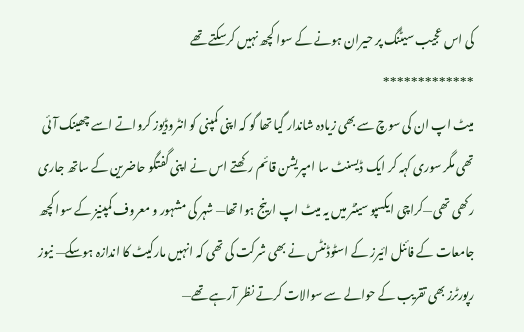کی اس عجیب سیٹنگ پر حیران ہونے کے سوا کچھ نہیں کرسکتے تھے
*************
میٹ اپ ان کی سوچ سے بھی زیادہ شاندار گیا تھا گو کہ اپنی کمپنی کو انٹروڈیوز کرواتے اسے چھینک آئی تھی مگر سوری کہہ کر ایک ڈیسنٹ سا امپریشن قائم رکھتے اس نے اپنی گفتگو حاضرین کے ساتھ جاری رکھی تھی—کراچی ایکسپو سینٹر میں یہ میٹ اپ ارینج ہوا تھا— شہر کی مشہور و معروف کمپنیز کے سوا کچھ جامعات کے فائنل ائیرز کے اسٹوڈنٹس نے بھی شرکت کی تھی کہ انہیں مارکیٹ کا اندازہ ہوسکے— نیوز رپورٹرز بھی تقریب کے حوالے سے سوالات کرتے نظر آرہے تھے—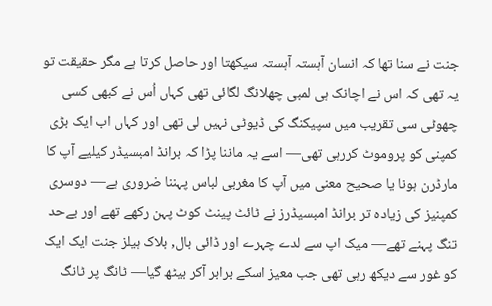جنت نے سنا تھا کہ انسان آہستہ آہستہ سیکھتا اور حاصل کرتا ہے مگر حقیقت تو یہ تھی کہ اس نے اچانک ہی لمبی چھلانگ لگائی تھی کہاں اُس نے کبھی کسی چھوٹی سی تقریب میں سپیکنگ کی ڈیوٹی نہیں لی تھی اور کہاں اب ایک بڑی کمپنی کو پروموٹ کررہی تھی— اسے یہ ماننا پڑا کہ برانڈ امبسیڈر کیلیے آپ کا مارڈرن ہونا یا صحیح معنی میں آپ کا مغربی لباس پہننا ضروری ہے— دوسری کمپنیز کی زیادہ تر برانڈ امبسیڈرز نے ٹائٹ پینٹ کوٹ پہن رکھے تھے اور بےحد تنگ پہنے تھے— میک اپ سے لدے چہرے اور ڈائی بال, بلاک ہیلز جنت ایک ایک کو غور سے دیکھ رہی تھی جب معیز اسکے برابر آکر بیٹھ گیا— ٹانگ پر ٹانگ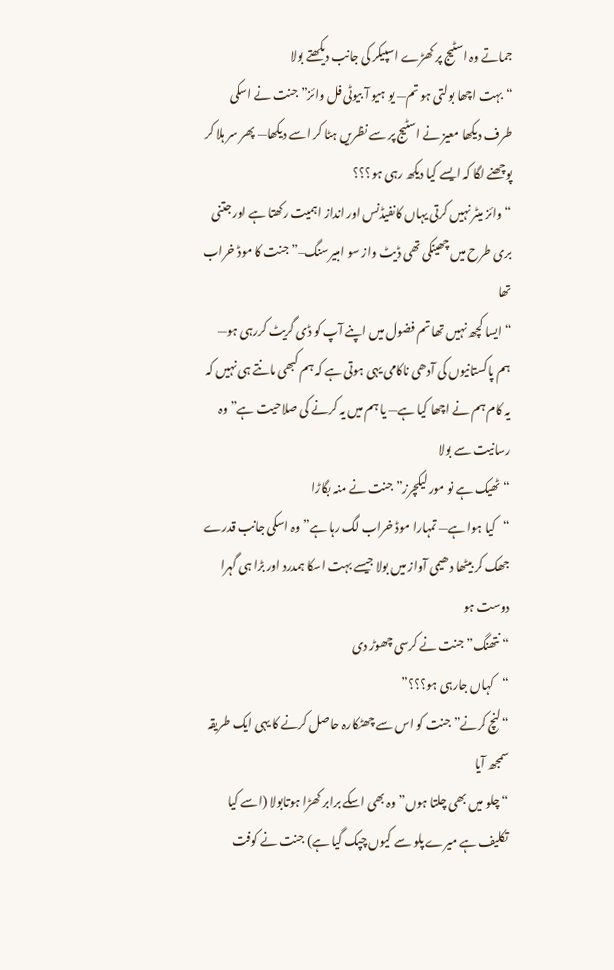جماتے وہ اسٹیج پر کھڑے اسپیکر کی جانب دیکھتے بولا
“بہت اچھا بولتی ہو تم— یو ہیو آ بیوٹی فل وائز” جنت نے اسکی طرف دیکھا معیز نے اسٹیج پر سے نظریں ہٹا کر اسے دیکھا— پھر سر ہلا کر پوچھنے لگا کہ ایسے کیا دیکھ رہی ہو؟؟؟
“وائز میٹر نہیں کرتی یہاں کانفیڈنس اور انداز اہمیت رکھتا ہے اور جتنی بری طرح میں چھینکی تھی ڈیٹ واز سو امبیرسنگ–” جنت کا موڈ خراب تھا
“ایسا کچھ نہیں تھا تم فضول میں اپنے آپ کو ڈی گریٹ کررہی ہو— ہم پاکستانیوں کی آدھی ناکامی یہی ہوتی ہے کہ ہم کبھی مانتے ہی نہیں کہ یہ کام ہم نے اچھا کیا ہے— یا ہم میں یہ کرنے کی صلاحیت ہے”وہ رسانیت سے بولا
“ٹھیک ہے نو مور لیکچرز” جنت نے منہ بگاڑا
“کیا ہوا ہے— تمہارا موڈ خراب لگ رہا ہے” وہ اسکی جانب قدرے جھک کر بیٹھا دھیمی آواز میں بولا جیسے بہت اسکا ہمدرد اور بڑا ہی گہرا دوست ہو
“نتھنگ” جنت نے کرسی چھوڑ دی
“کہاں جارہی ہو؟؟؟”
“لنچ کرنے” جنت کو اس سے چھٹکارہ حاصل کرنے کا یہی ایک طریقہ سمجھ آیا
“چلو میں بھی چلتا ہوں” وہ بھی اسکے برابر کھڑا ہوتابولا (اسے کیا تکلیف ہے میرے پلو سے کیوں چپک گیا ہے) جنت نے کوفت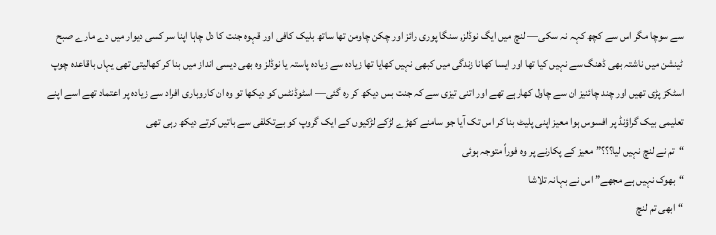سے سوچا مگر اس سے کچھ کہہ نہ سکی— لنچ میں ایگ نوڈلز, سنگا پوری رائز اور چکن چاومن تھا ساتھ بلیک کافی اور قہوہ جنت کا دل چاہا اپنا سر کسی دیوار میں دے مارے صبح ٹینشن میں ناشتہ بھی ڈھنگ سے نہیں کیا تھا اور ایسا کھانا زندگی میں کبھی نہیں کھایا تھا زیادہ سے زیادہ پاستہ یا نوڈلز وہ بھی دیسی انداز میں بنا کر کھالیتی تھی یہاں باقاعدہ چوپ اسٹکز پڑی تھیں اور چند چائنیز ان سے چاول کھارہے تھے اور اتنی تیزی سے کہ جنت بس دیکھ کر رہ گئی— اسٹوڈنٹس کو دیکھا تو وہ ان کاروباری افراد سے زیادہ پر اعتماد تھے اسے اپنے تعلیمی بیک گراؤنڈ پر افسوس ہوا معیز اپنی پلیٹ بنا کر اس تک آیا جو سامنے کھڑے لڑکے لڑکیوں کے ایک گروپ کو بےتکلفی سے باتیں کرتے دیکھ رہی تھی
“تم نے لنچ نہیں لیا؟؟؟” معیز کے پکارنے پر وہ فوراً متوجہ ہوئی
“بھوک نہیں ہے مجھے” اس نے بہانہ تلاشا
“ابھی تم لنچ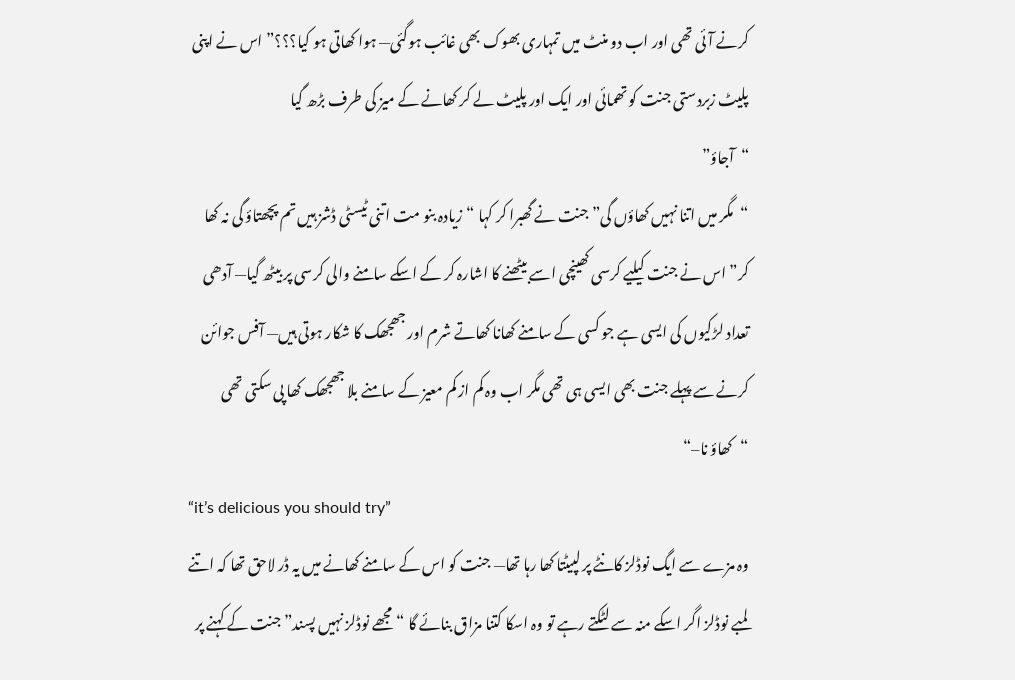کرنے آئی تھی اور اب دو منٹ میں تمہاری بھوک بھی غائب ہوگئی— ہوا کھاتی ہو کیا؟؟؟” اس نے اپنی پلیٹ زبردستی جنت کو تھمائی اور ایک اور پلیٹ لے کر کھانے کے میز کی طرف بڑھ گیا
“آجاؤ”
“مگر میں اتنا نہیں کھاؤں گی” جنت نے گھبرا کر کہا “زیادہ بنو مت اتنی ٹیسٹی ڈشز ہیں تم پچھتاؤ گی نہ کھا کر” اس نے جنت کیلیے کرسی کھینچی اسے بیٹھنے کا اشارہ کر کے اسکے سامنے والی کرسی پر بیٹھ گیا— آدھی تعداد لڑکیوں کی ایسی ہے جو کسی کے سامنے کھانا کھاتے شرم اور جھجھک کا شکار ہوتی ہیں— آفس جوائن کرنے سے پہلے جنت بھی ایسی ہی تھی مگر اب وہ کم از کم معیز کے سامنے بلا جھجھک کھا پی سکتی تھی “کھاؤ نا–“
“it’s delicious you should try”
وہ مزے سے ایگ نوڈلز کانٹے پر لپیٹتا کھا رہا تھا— جنت کو اس کے سامنے کھانے میں یہ ڈر لاحق تھا کہ اتنے لمبے نوڈلز اگر اسکے منہ سے لٹکتے رہے تو وہ اسکا کتنا مزاق بنائے گا “مجھے نوڈلز نہیں پسند” جنت کے کہنے پر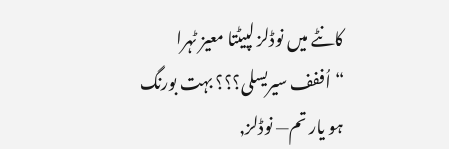کانٹے میں نوڈلز لپیٹتا معیز ٹہرا “اُففف سیریسلی؟؟؟ بہت بورنگ ہو یار تم— نوڈلز,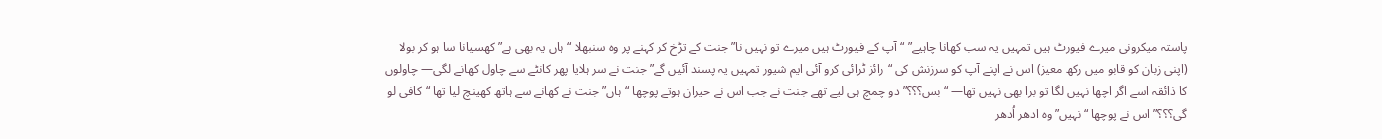پاستہ میکرونی میرے فیورٹ ہیں تمہیں یہ سب کھانا چاہیے” “آپ کے فیورٹ ہیں میرے تو نہیں نا” جنت کے تڑخ کر کہنے پر وہ سنبھلا “ہاں یہ بھی ہے” کھسیانا سا ہو کر بولا (اپنی زبان کو قابو میں رکھ معیز) اس نے اپنے آپ کو سرزنش کی “رائز ٹرائی کرو آئی ایم شیور تمہیں یہ پسند آئیں گے” جنت نے سر ہلایا پھر کانٹے سے چاول کھانے لگی— چاولوں کا ذائقہ اسے اگر اچھا نہیں لگا تو برا بھی نہیں تھا— “بس؟؟؟” دو چمچ ہی لیے تھے جنت نے جب اس نے حیران ہوتے پوچھا “ہاں” جنت نے کھانے سے ہاتھ کھینچ لیا تھا “کافی لو گی؟؟؟” اس نے پوچھا “نہیں” وہ ادھر اُدھر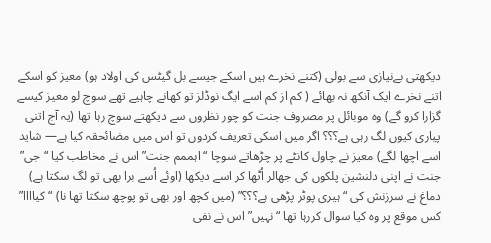دیکھتی بےنیازی سے بولی (کتنے نخرے ہیں اسکے جیسے بل گیٹس کی اولاد ہو) معیز کو اسکے اتنے نخرے ایک آنکھ نہ بھائے ( کم از کم اسے ایگ نوڈلز تو کھانے چاہیے تھے سوچ لو معیز کیسے گزارا کرو گے) وہ موبائل پر مصروف جنت کو چور نظروں سے دیکھتے سوچ رہا تھا (یہ آج اتنی پیاری کیوں لگ رہی ہے؟؟؟ اگر میں اسکی تعریف کردوں تو اس میں مضائحقہ کیا ہے— شاید اسے اچھا لگے) معیز نے چاول کانٹے پر چڑھاتے سوچا “اہممم جنت” اس نے مخاطب کیا “جی” جنت نے اپنی دلنشین پلکوں کی جھالر اُٹھا کر اسے دیکھا (اوئے اُسے برا بھی تو لگ سکتا ہے) دماغ نے سرزنش کی “ہیری پوٹر پڑھی ہے؟؟؟” (میں کچھ اور بھی تو پوچھ سکتا تھا نا) “کیاااا” کس موقع پر وہ کیا سوال کررہا تھا “نہیں” اس نے نفی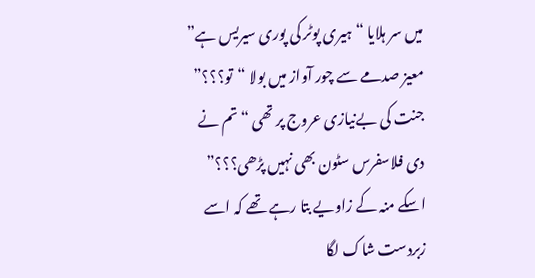میں سر ہلایا “ہیری پوٹر کی پوری سیریس ہے” معیز صدمے سے چور آواز میں بولا “تو؟؟؟” جنت کی بےنیازی عروج پر تھی “تم نے دی فلاسفرس سٹون بھی نہیں پڑھی؟؟؟” اسکے منہ کے زاویے بتا رہے تھے کہ اسے زبردست شاک لگا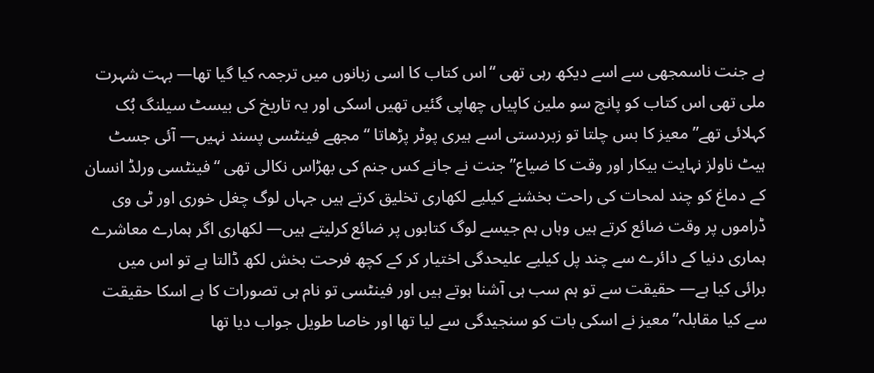ہے جنت ناسمجھی سے اسے دیکھ رہی تھی “اس کتاب کا اسی زبانوں میں ترجمہ کیا گیا تھا— بہت شہرت ملی تھی اس کتاب کو پانچ سو ملین کاپیاں چھاپی گئیں تھیں اسکی اور یہ تاریخ کی بیسٹ سیلنگ بُک کہلائی تھے” معیز کا بس چلتا تو زبردستی اسے ہیری پوٹر پڑھاتا “مجھے فینٹسی پسند نہیں— آئی جسٹ ہیٹ ناولز نہایت بیکار اور وقت کا ضیاع” جنت نے جانے کس جنم کی بھڑاس نکالی تھی “فینٹسی ورلڈ انسان کے دماغ کو چند لمحات کی راحت بخشنے کیلیے لکھاری تخلیق کرتے ہیں جہاں لوگ چغل خوری اور ٹی وی ڈراموں پر وقت ضائع کرتے ہیں وہاں ہم جیسے لوگ کتابوں پر ضائع کرلیتے ہیں— لکھاری اگر ہمارے معاشرے ہماری دنیا کے دائرے سے چند پل کیلیے علیحدگی اختیار کر کے کچھ فرحت بخش لکھ ڈالتا ہے تو اس میں برائی کیا ہے— حقیقت سے تو ہم سب ہی آشنا ہوتے ہیں اور فینٹسی تو نام ہی تصورات کا ہے اسکا حقیقت سے کیا مقابلہ” معیز نے اسکی بات کو سنجیدگی سے لیا تھا اور خاصا طویل جواب دیا تھا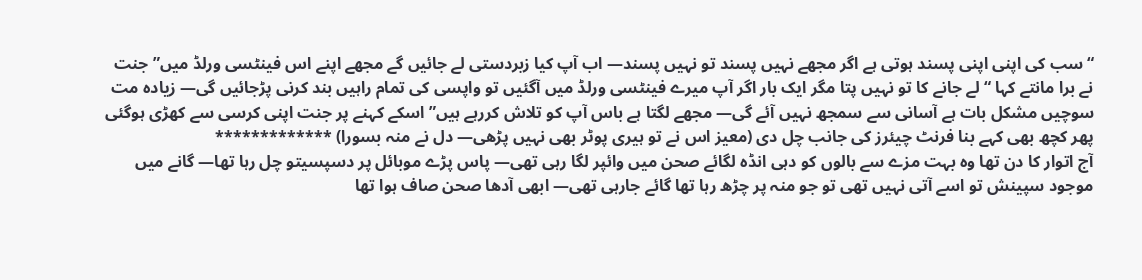“سب کی اپنی اپنی پسند ہوتی ہے اگر مجھے نہیں پسند تو نہیں پسند— اب آپ کیا زبردستی لے جائیں گے مجھے اپنے اس فینٹسی ورلڈ میں” جنت نے برا مانتے کہا “لے جانے کا تو نہیں پتا مگر ایک بار اگر آپ میرے فینٹسی ورلڈ میں آگئیں تو واپسی کی تمام راہیں بند کرنی پڑجائیں گی— زیادہ مت سوچیں مشکل بات ہے آسانی سے سمجھ نہیں آئے گی— مجھے لگتا ہے باس آپ کو تلاش کررہے ہیں” اسکے کہنے پر جنت اپنی کرسی سے کھڑی ہوگئی پھر کچھ بھی کہے بنا فرنٹ چیئرز کی جانب چل دی (معیز اس نے تو ہیری پوٹر بھی نہیں پڑھی— دل نے منہ بسورا) *************
آج اتوار کا دن تھا وہ بہت مزے سے بالوں کو دہی انڈہ لگائے صحن میں وائپر لگا رہی تھی— پاس پڑے موبائل پر دسپسیتو چل رہا تھا— گانے میں موجود سپینش تو اسے آتی نہیں تھی تو جو منہ پر چڑھ رہا تھا گائے جارہی تھی— ابھی آدھا صحن صاف ہوا تھا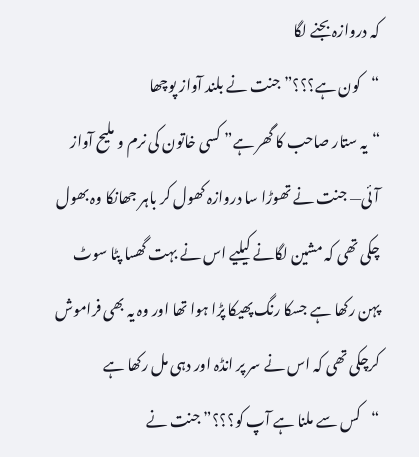کہ دروازہ بجنے لگا
“کون ہے؟؟؟” جنت نے بلند آواز پوچھا
“یہ ستار صاحب کا گھر ہے” کسی خاتون کی نرم و ملیح آواز آئی— جنت نے تھوڑا سا دروازہ کھول کر باہر جھانکا وہ بھول چکی تھی کہ مشین لگانے کیلیے اس نے بہت گھسا پٹا سوٹ پہن رکھا ہے جسکا رنگ پھیکا پڑا ہوا تھا اور وہ یہ بھی فراموش کرچکی تھی کہ اس نے سر پر انڈہ اور دہی مل رکھا ہے
“کس سے ملنا ہے آپ کو؟؟؟” جنت نے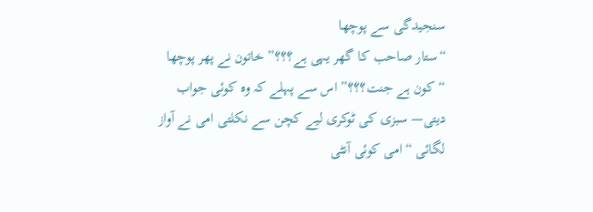سنجیدگی سے پوچھا
“ستار صاحب کا گھر یہی ہے؟؟؟” خاتون نے پھر پوچھا
“کون ہے جنت؟؟؟” اس سے پہلے کہ وہ کوئی جواب دیتی— سبزی کی ٹوکری لیے کچن سے نکلتی امی نے آواز لگائی “امی کوئی آنٹی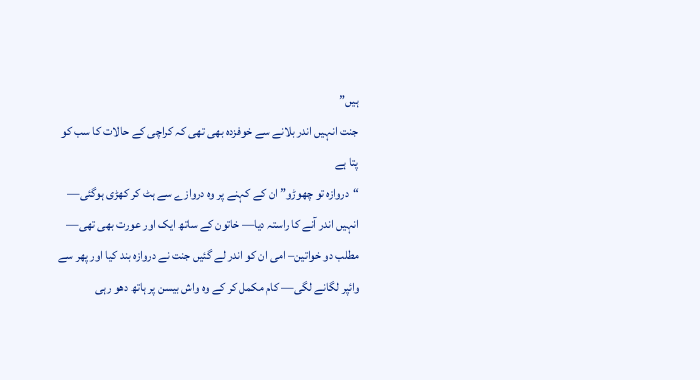ہیں”
جنت انہیں اندر بلانے سے خوفزدہ بھی تھی کہ کراچی کے حالات کا سب کو پتا ہے
“دروازہ تو چھوڑو” ان کے کہنے پر وہ دروازے سے ہٹ کر کھڑی ہوگئی— انہیں اندر آنے کا راستہ دیا— خاتون کے ساتھ ایک اور عورت بھی تھی— مطلب دو خواتین– امی ان کو اندر لے گئیں جنت نے دروازہ بند کیا اور پھر سے وائپر لگانے لگی— کام مکمل کر کے وہ واش بیسن پر ہاتھ دھو رہی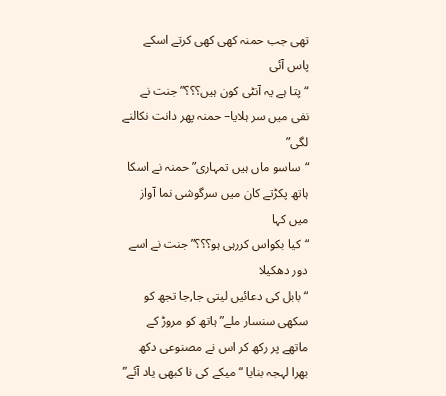تھی جب حمنہ کھی کھی کرتے اسکے پاس آئی
“پتا ہے یہ آنٹی کون ہیں؟؟؟” جنت نے نفی میں سر ہلایا– حمنہ پھر دانت نکالنے لگی”
“ساسو ماں ہیں تمہاری” حمنہ نے اسکا ہاتھ پکڑتے کان میں سرگوشی نما آواز میں کہا
“کیا بکواس کررہی ہو؟؟؟” جنت نے اسے دور دھکیلا
“بابل کی دعائیں لیتی جا,جا تجھ کو سکھی سنسار ملے” ہاتھ کو مروڑ کے ماتھے پر رکھ کر اس نے مصنوعی دکھ بھرا لہجہ بنایا “میکے کی نا کبھی یاد آئے”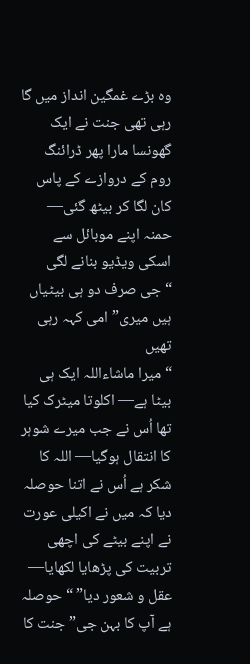وہ بڑے غمگین انداز میں گا رہی تھی جنت نے ایک گھونسا مارا پھر ڈرائنگ روم کے دروازے کے پاس کان لگا کر بیٹھ گئی— حمنہ اپنے موبائل سے اسکی ویڈیو بنانے لگی
“جی صرف دو ہی بیٹیاں ہیں میری” امی کہہ رہی تھیں
“میرا ماشاءاللہ ایک ہی بیٹا ہے— اکلوتا میٹرک کیا تھا اُس نے جب میرے شوہر کا انتقال ہوگیا— اللہ کا شکر ہے اُس نے اتنا حوصلہ دیا کہ میں نے اکیلی عورت نے اپنے بیٹے کی اچھی تربیت کی پڑھایا لکھایا— عقل و شعور دیا” “حوصلہ ہے آپ کا بہن جی” جنت کا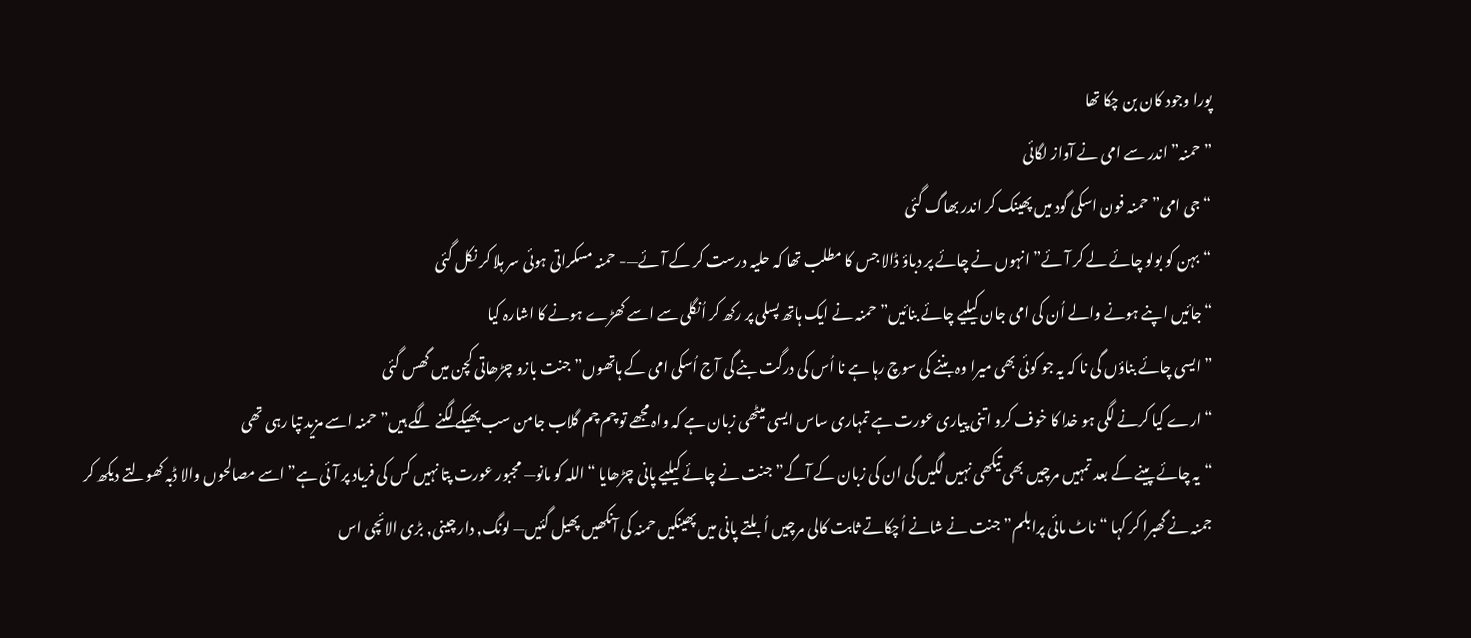پورا وجود کان بن چکا تھا
” حمنہ” اندر سے امی نے آواز لگائی
“جی امی” حمنہ فون اسکی گود میں پھینک کر اندر بھاگ گئی
“بہن کو بولو چائے لے کر آئے” انہوں نے چائے پر دباؤ ڈالا جس کا مطلب تھا کہ حلیہ درست کر کے آئے—- حمنہ مسکراتی ہوئی سر ہلا کر نکل گئی
“جائیں اپنے ہونے والے اُن کی امی جان کیلیے چائے بنائیں” حمنہ نے ایک ہاتھ پسلی پر رکھ کر اُنگلی سے اسے کھڑے ہونے کا اشارہ کیا
” ایسی چائے بناؤں گی نا کہ یہ جو کوئی بھی میرا وہ بننے کی سوچ رہا ہے نا اُس کی درگت بنے گی آج اُسکی امی کے ہاتھوں” جنت بازو چڑھاتی کچن میں گھس گئی
“ارے کیا کرنے لگی ہو خدا کا خوف کرو اتنی پیاری عورت ہے تمہاری ساس ایسی میٹھی زبان ہے کہ واہ مجھے تو چم چم گلاب جامن سب پھیکے لگنے لگے ہیں” حمنہ اسے مزید تپا رہی تھی
“یہ چائے پینے کے بعد تمہیں مرچیں بھی تیکھی نہیں لگیں گی ان کی زبان کے آگے” جنت نے چائے کیلیے پانی چڑھایا “اللہ کو مانو— مجبور عورت پتا نہیں کس کی فریاد پر آئی ہے” اسے مصالحوں والا ڈبہ کھولتے دیکھ کر جمنہ نے گھبرا کر کہا “ناٹ مائی پرابلم” جنت نے شانے اُچکاتے ثابت کالی مرچیں اُبلتے پانی میں پھینکیں حمنہ کی آنکھیں پھیل گئیں— لونگ, دار چینی, بڑی الائچی اس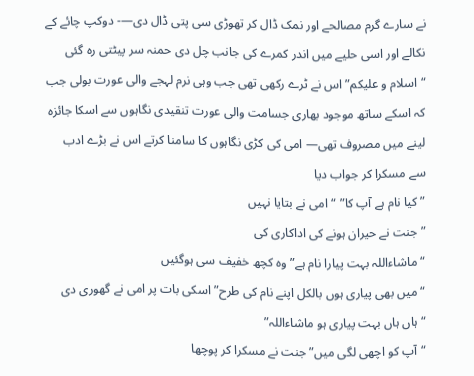نے سارے گرم مصالحے اور نمک ڈال کر تھوڑی سی پتی ڈال دی—- دوکپ چائے کے نکالے اور اسی حلیے میں اندر کمرے کی جانب چل دی حمنہ سر پیٹتی رہ گئی
“اسلام و علیکم” اس نے ٹرے رکھی تھی جب وہی نرم لہجے والی عورت بولی جب کہ اسکے ساتھ موجود بھاری جسامت والی عورت تنقیدی نگاہوں سے اسکا جائزہ لینے میں مصروف تھی— امی کی کڑی نگاہوں کا سامنا کرتے اس نے بڑے ادب سے مسکرا کر جواب دیا
” کیا نام ہے آپ کا” “امی نے بتایا نہیں
” جنت نے حیران ہونے کی اداکاری کی
“ماشاءاللہ بہت پیارا نام ہے” وہ کچھ خفیف سی ہوگئیں
“میں بھی پیاری ہوں بالکل اپنے نام کی طرح” اسکی بات پر امی نے گھوری دی
“ہاں ہاں بہت پیاری ہو ماشاءاللہ”
“آپ کو اچھی لگی میں” جنت نے مسکرا کر پوچھا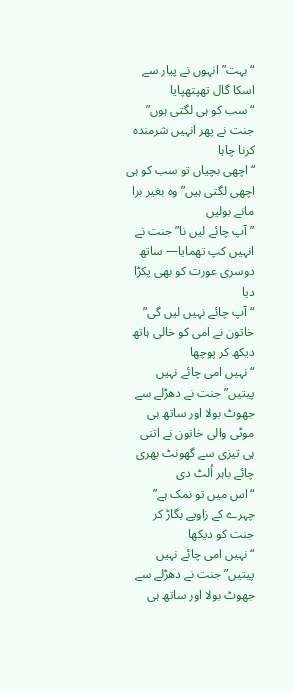“بہت” انہوں نے پیار سے اسکا گال تھپتھپایا
“سب کو ہی لگتی ہوں” جنت نے پھر انہیں شرمندہ کرنا چاہا
“اچھی بچیاں تو سب کو ہی اچھی لگتی ہیں” وہ بغیر برا مانے بولیں
” آپ چائے لیں نا” جنت نے انہیں کپ تھمایا— ساتھ دوسری عورت کو بھی پکڑا دیا
“آپ چائے نہیں لیں گی” خاتون نے امی کو خالی ہاتھ دیکھ کر پوچھا
“نہیں امی چائے نہیں پیتیں” جنت نے دھڑلے سے جھوٹ بولا اور ساتھ ہی موٹی والی خاتون نے اتنی ہی تیزی سے گھونٹ بھری چائے باہر اُلٹ دی
“اس میں تو نمک ہے” چہرے کے زاویے بگاڑ کر جنت کو دیکھا
“نہیں امی چائے نہیں پیتیں” جنت نے دھڑلے سے جھوٹ بولا اور ساتھ ہی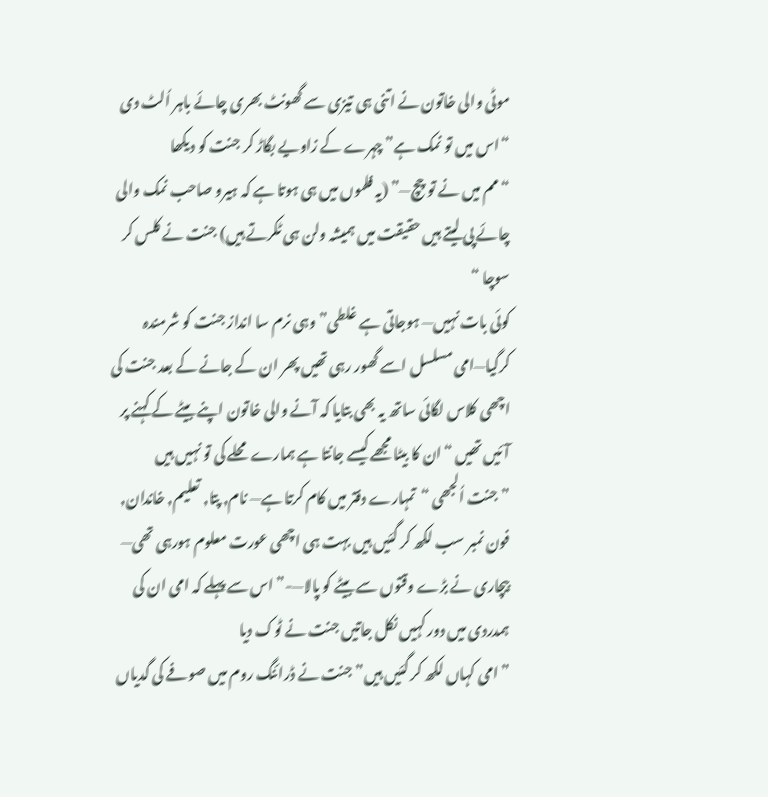موٹی والی خاتون نے اتنی ہی تیزی سے گھونٹ بھری چائے باہر اُلٹ دی
“اس میں تو نمک ہے” چہرے کے زاویے بگاڑ کر جنت کو دیکھا
“مم میں نے تو چچ—” (یہ فلموں میں ہی ہوتا ہے کہ ہیرو صاحب نمک والی چائے پی لیتے ہیں حقیقت میں ہمیشہ ولن ہی ٹکرتے ہیں) جنت نے کلس کر سوچا “
کوئی بات نہیں— ہوجاتی ہے غلطی” وہی نرم سا انداز جنت کو شرمندہ کرگیا—امی مسلسل اسے گھور رہی تھیں پھر ان کے جانے کے بعد جنت کی اچھی کلاس لگائی ساتھ یہ بھی بتایا کہ آنے والی خاتون اپنے بیٹے کے کہنے پر آئیں تھیں “ان کا بیٹا مجھے کیسے جانتا ہے ہمارے محلے کی تو نہیں ہیں
” جنت اُلجھی “تمہارے دفتر میں کام کرتا ہے— نام, پتا, تعلیم, خاندان, فون نمبر سب لکھ کر گئیں ہیں بہت ہی اچھی عورت معلوم ہورہی تھی— بیچاری نے بڑے وقتوں سے بیٹے کو پالا—-” اس سے پہلے کہ امی ان کی ہمدردی میں دور کہیں نکل جاتیں جنت نے ٹوک دیا
” امی کہاں لکھ کر گئیں ہیں” جنت نے ڈرائنگ روم میں صوفے کی گدیاں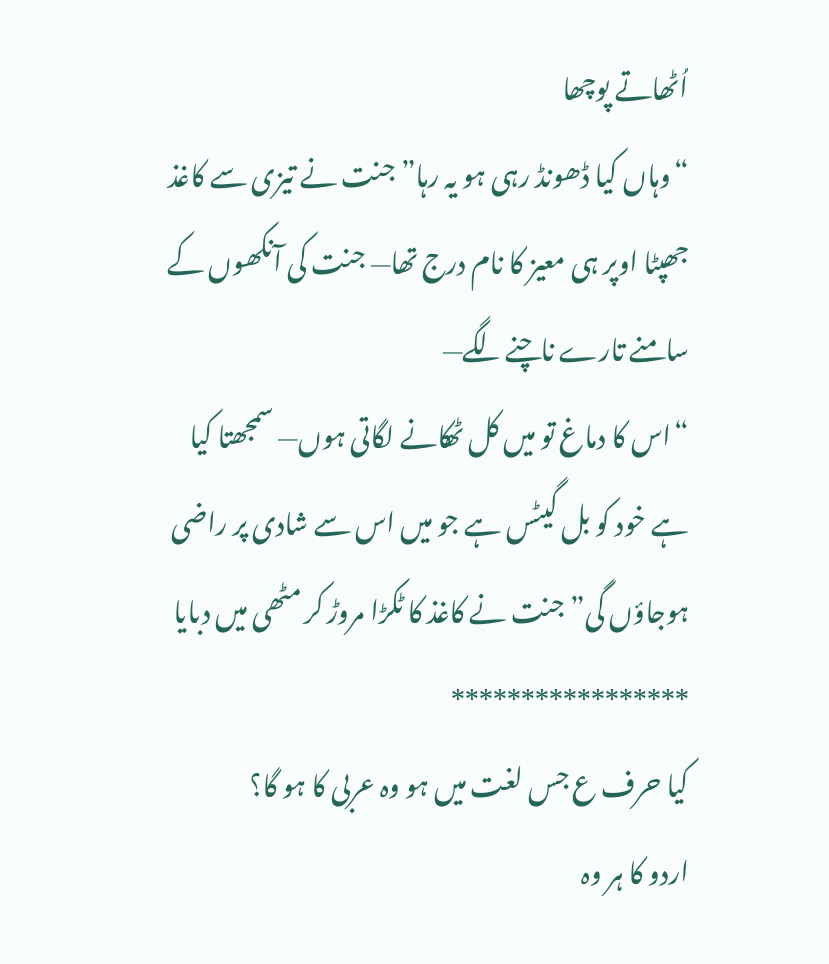اُٹھاتے پوچھا
“وہاں کیا ڈھونڈ رہی ہو یہ رہا” جنت نے تیزی سے کاغذ جھپٹا اوپر ہی معیز کا نام درج تھا— جنت کی آنکھوں کے سامنے تارے ناچنےلگے—
“اس کا دماغ تو میں کل ٹھکانے لگاتی ہوں— سمجھتا کیا ہے خود کو بل گیٹس ہے جو میں اس سے شادی پر راضی ہوجاؤں گی” جنت نے کاغذ کا ٹکڑا مروڑ کر مٹھی میں دبایا
*****************
کیا حرف ع جس لغت میں ہو وہ عربی کا ہو گا؟
اردو کا ہر وہ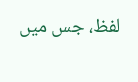لفظ، جس میں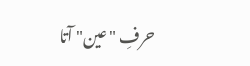حرفِ "عین" آتا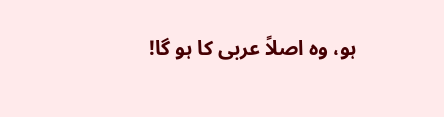ہو، وہ اصلاً عربی کا ہو گا!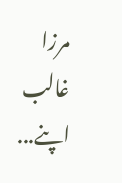مرزا غالب اپنے...